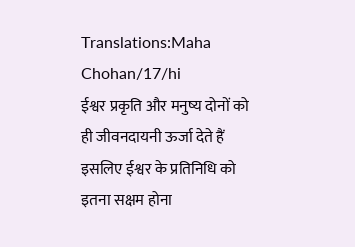Translations:Maha Chohan/17/hi
ईश्वर प्रकृति और मनुष्य दोनों को ही जीवनदायनी ऊर्जा देते हैं इसलिए ईश्वर के प्रतिनिधि को इतना सक्षम होना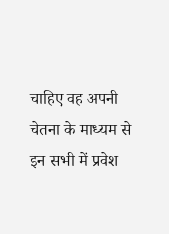चाहिए वह अपनी चेतना के माध्यम से इन सभी में प्रवेश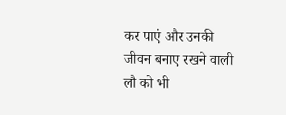कर पाएं और उनकी जीवन बनाए रखने वाली लौ को भी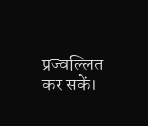प्रज्वल्लित कर सकें।